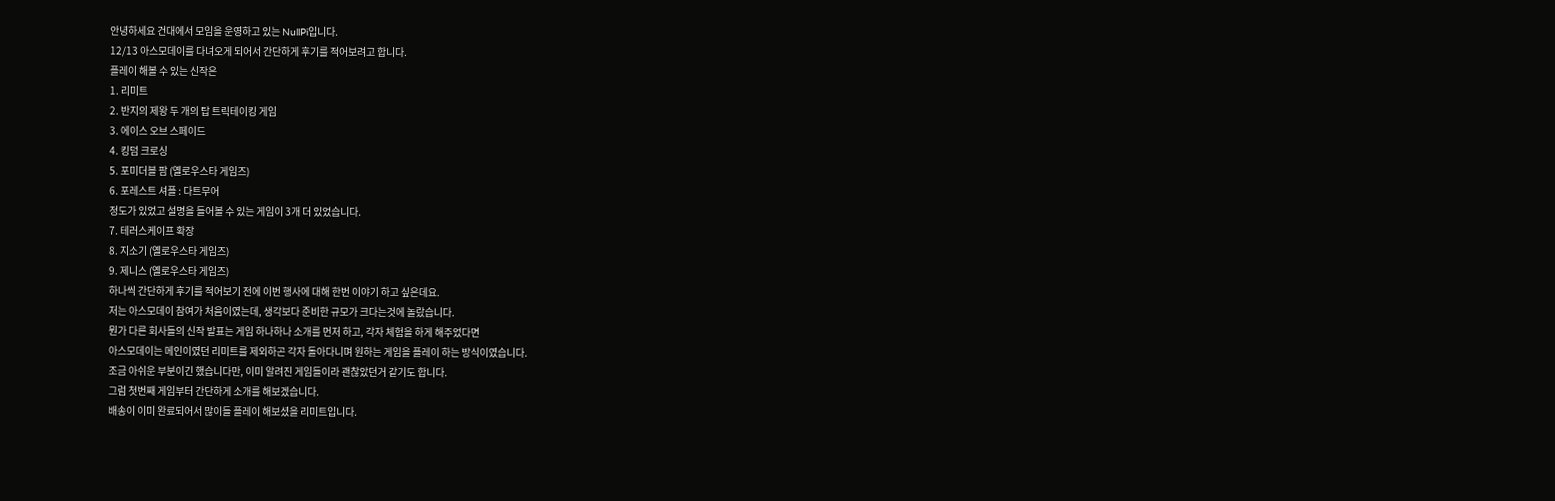안녕하세요 건대에서 모임을 운영하고 있는 NullPi입니다.
12/13 아스모데이를 다녀오게 되어서 간단하게 후기를 적어보려고 합니다.
플레이 해볼 수 있는 신작은
1. 리미트
2. 반지의 제왕 두 개의 탑 트릭테이킹 게임
3. 에이스 오브 스페이드
4. 킹덤 크로싱
5. 포미더블 팜 (옐로우스타 게임즈)
6. 포레스트 셔플 : 다트무어
정도가 있었고 설명을 들어볼 수 있는 게임이 3개 더 있었습니다.
7. 테러스케이프 확장
8. 지소기 (옐로우스타 게임즈)
9. 제니스 (옐로우스타 게임즈)
하나씩 간단하게 후기를 적어보기 전에 이번 행사에 대해 한번 이야기 하고 싶은데요.
저는 아스모데이 참여가 처음이였는데, 생각보다 준비한 규모가 크다는것에 놀랐습니다.
뭔가 다른 회사들의 신작 발표는 게임 하나하나 소개를 먼저 하고, 각자 체험을 하게 해주었다면
아스모데이는 메인이였던 리미트를 제외하곤 각자 돌아다니며 원하는 게임을 플레이 하는 방식이였습니다.
조금 아쉬운 부분이긴 했습니다만, 이미 알려진 게임들이라 괜찮았던거 같기도 합니다.
그럼 첫번째 게임부터 간단하게 소개를 해보겠습니다.
배송이 이미 완료되어서 많이들 플레이 해보셨을 리미트입니다.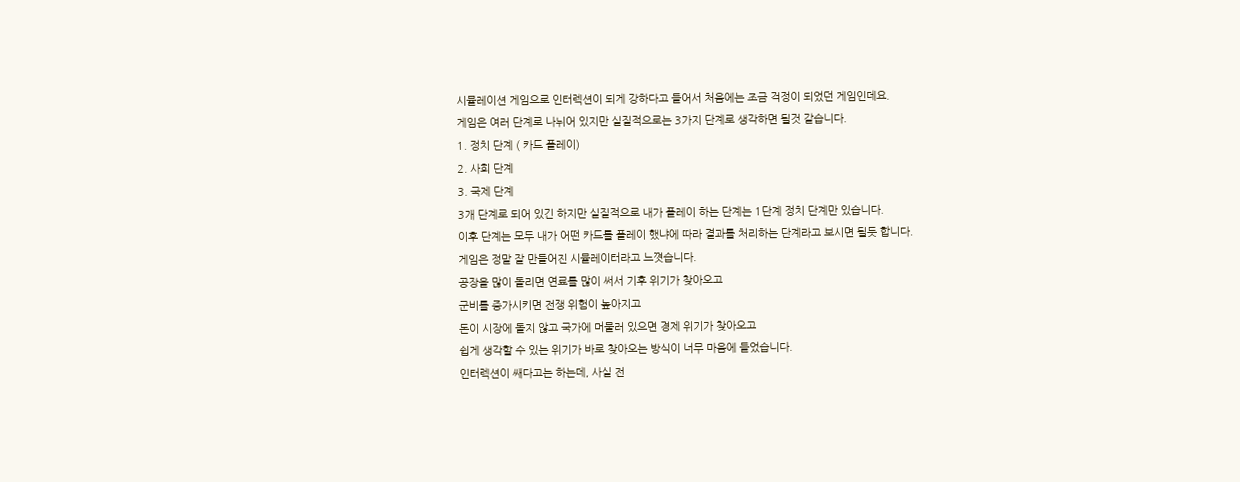시뮬레이션 게임으로 인터렉션이 되게 강하다고 들어서 처음에는 조금 걱정이 되었던 게임인데요.
게임은 여러 단계로 나뉘어 있지만 실질적으로는 3가지 단계로 생각하면 될것 같습니다.
1. 정치 단계 ( 카드 플레이)
2. 사회 단계
3. 국제 단계
3개 단계로 되어 있긴 하지만 실질적으로 내가 플레이 하는 단계는 1단계 정치 단계만 있습니다.
이후 단계는 모두 내가 어떤 카드를 플레이 했냐에 따라 결과를 처리하는 단계라고 보시면 될듯 합니다.
게임은 정말 잘 만들어진 시뮬레이터라고 느꼇습니다.
공장을 많이 돌리면 연료를 많이 써서 기후 위기가 찾아오고
군비를 증가시키면 전쟁 위험이 높아지고
돈이 시장에 돌지 않고 국가에 머물러 있으면 경제 위기가 찾아오고
쉽게 생각할 수 있는 위기가 바로 찾아오는 방식이 너무 마음에 들었습니다.
인터렉션이 쌔다고는 하는데, 사실 전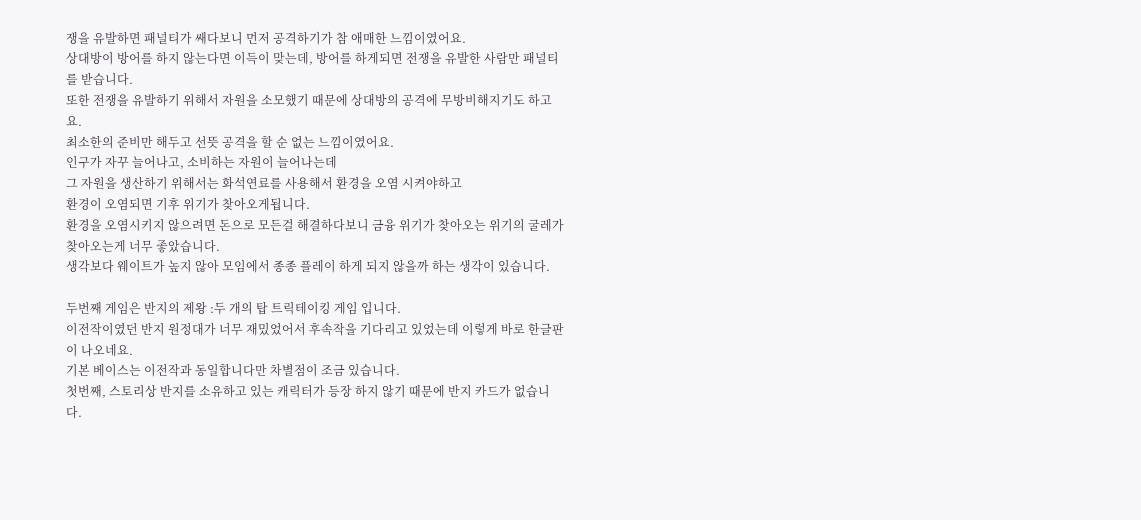쟁을 유발하면 패널티가 쌔다보니 먼저 공격하기가 참 애매한 느낌이였어요.
상대방이 방어를 하지 않는다면 이득이 맞는데, 방어를 하게되면 전쟁을 유발한 사람만 패널티를 받습니다.
또한 전쟁을 유발하기 위해서 자원을 소모했기 때문에 상대방의 공격에 무방비해지기도 하고요.
최소한의 준비만 해두고 선뜻 공격을 할 순 없는 느낌이였어요.
인구가 자꾸 늘어나고, 소비하는 자원이 늘어나는데
그 자원을 생산하기 위해서는 화석연료를 사용해서 환경을 오염 시켜야하고
환경이 오염되면 기후 위기가 찾아오게됩니다.
환경을 오염시키지 않으려면 돈으로 모든걸 해결하다보니 금융 위기가 찾아오는 위기의 굴레가 찾아오는게 너무 좋았습니다.
생각보다 웨이트가 높지 않아 모임에서 종종 플레이 하게 되지 않을까 하는 생각이 있습니다.

두번째 게임은 반지의 제왕 :두 개의 탑 트릭테이킹 게임 입니다.
이전작이였던 반지 원정대가 너무 재밌었어서 후속작을 기다리고 있었는데 이렇게 바로 한글판이 나오네요.
기본 베이스는 이전작과 동일합니다만 차별점이 조금 있습니다.
첫번째, 스토리상 반지를 소유하고 있는 캐릭터가 등장 하지 않기 때문에 반지 카드가 없습니다.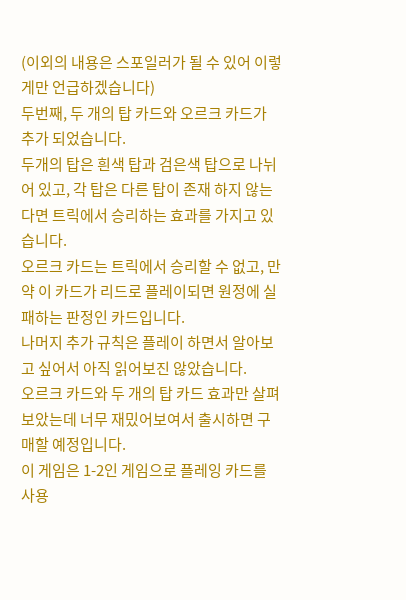(이외의 내용은 스포일러가 될 수 있어 이렇게만 언급하겠습니다)
두번째, 두 개의 탑 카드와 오르크 카드가 추가 되었습니다.
두개의 탑은 흰색 탑과 검은색 탑으로 나뉘어 있고, 각 탑은 다른 탑이 존재 하지 않는다면 트릭에서 승리하는 효과를 가지고 있습니다.
오르크 카드는 트릭에서 승리할 수 없고, 만약 이 카드가 리드로 플레이되면 원정에 실패하는 판정인 카드입니다.
나머지 추가 규칙은 플레이 하면서 알아보고 싶어서 아직 읽어보진 않았습니다.
오르크 카드와 두 개의 탑 카드 효과만 살펴보았는데 너무 재밌어보여서 출시하면 구매할 예정입니다.
이 게임은 1-2인 게임으로 플레잉 카드를 사용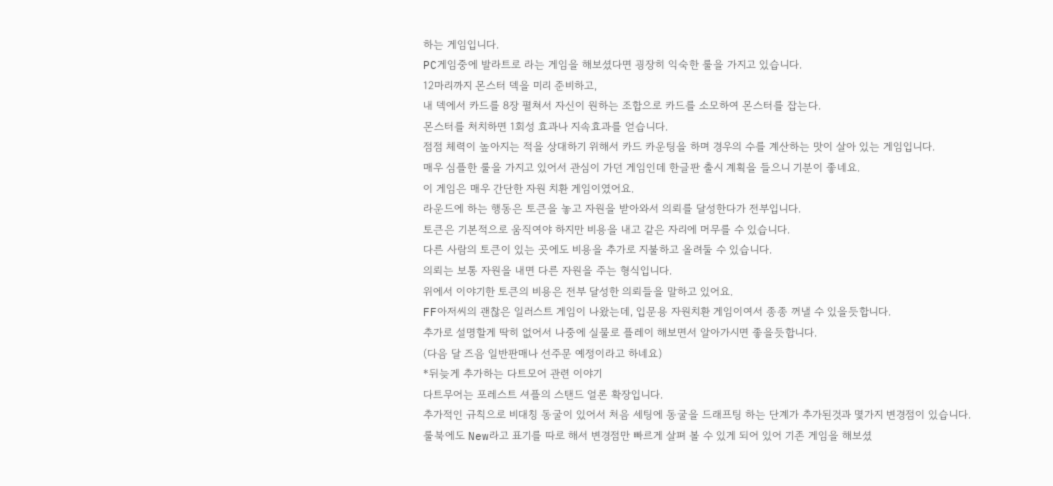하는 게임입니다.
PC게임중에 발라트로 라는 게임을 해보셨다면 굉장히 익숙한 룰을 가지고 있습니다.
12마리까지 몬스터 덱을 미리 준비하고,
내 덱에서 카드를 8장 펼쳐서 자신이 원하는 조합으로 카드를 소모하여 몬스터를 잡는다.
몬스터를 처치하면 1회성 효과나 지속효과를 얻습니다.
점점 체력이 높아지는 적을 상대하기 위해서 카드 카운팅을 하며 경우의 수를 계산하는 맛이 살아 있는 게임입니다.
매우 심플한 룰을 가지고 있어서 관심이 가던 게임인데 한글판 출시 계획을 들으니 기분이 좋네요.
이 게임은 매우 간단한 자원 치환 게임이였어요.
라운드에 하는 행동은 토큰을 놓고 자원을 받아와서 의뢰를 달성한다가 전부입니다.
토큰은 기본적으로 움직여야 하지만 비용을 내고 같은 자리에 머무를 수 있습니다.
다른 사람의 토큰이 있는 곳에도 비용을 추가로 지불하고 올려둘 수 있습니다.
의뢰는 보통 자원을 내면 다른 자원을 주는 형식입니다.
위에서 이야기한 토큰의 비용은 전부 달성한 의뢰들을 말하고 있어요.
FF아저씨의 괜찮은 일러스트 게임이 나왔는데, 입문용 자원치환 게임이여서 종종 꺼낼 수 있을듯합니다.
추가로 설명할게 딱히 없어서 나중에 실물로 플레이 해보면서 알아가시면 좋을듯합니다.
(다음 달 즈음 일반판매나 선주문 예정이라고 하네요)
*뒤늦게 추가하는 다트모어 관련 이야기
다트무어는 포레스트 셔플의 스탠드 얼론 확장입니다.
추가적인 규칙으로 비대칭 동굴이 있어서 처음 세팅에 동굴을 드래프팅 하는 단계가 추가된것과 몇가지 변경점이 있습니다.
룰북에도 New라고 표기를 따로 해서 변경점만 빠르게 살펴 볼 수 있게 되어 있어 기존 게임을 해보셨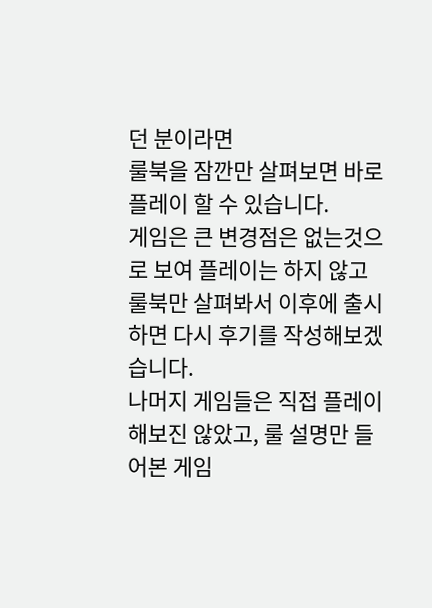던 분이라면
룰북을 잠깐만 살펴보면 바로 플레이 할 수 있습니다.
게임은 큰 변경점은 없는것으로 보여 플레이는 하지 않고 룰북만 살펴봐서 이후에 출시하면 다시 후기를 작성해보겠습니다.
나머지 게임들은 직접 플레이 해보진 않았고, 룰 설명만 들어본 게임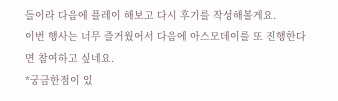들이라 다음에 플레이 해보고 다시 후기를 작성해볼게요.
이번 행사는 너무 즐거웠어서 다음에 아스모데이를 또 진행한다면 참여하고 싶네요.
*궁금한점이 있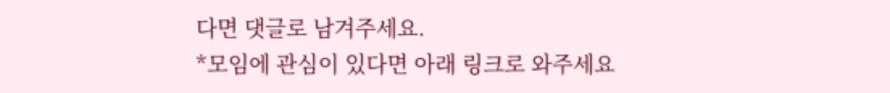다면 댓글로 남겨주세요.
*모임에 관심이 있다면 아래 링크로 와주세요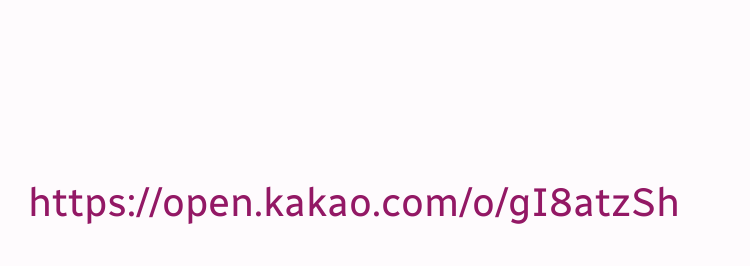https://open.kakao.com/o/gI8atzSh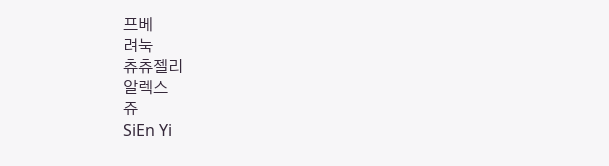프베
려눅
츄츄젤리
알렉스
쥬
SiEn Yi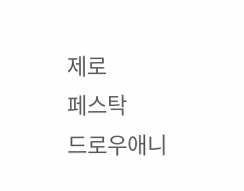제로
페스탁
드로우애니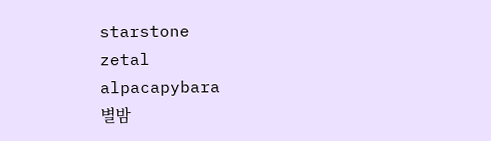starstone
zetal
alpacapybara
별밤